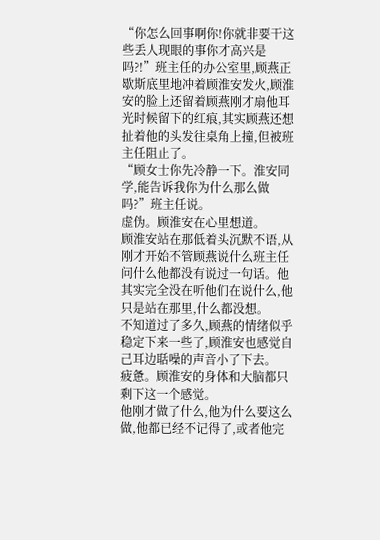“你怎么回事啊你!你就非要干这些丢人现眼的事你才高兴是吗?!”班主任的办公室里,顾燕正歇斯底里地冲着顾淮安发火,顾淮安的脸上还留着顾燕刚才扇他耳光时候留下的红痕,其实顾燕还想扯着他的头发往桌角上撞,但被班主任阻止了。
“顾女士你先冷静一下。淮安同学,能告诉我你为什么那么做吗?”班主任说。
虚伪。顾淮安在心里想道。
顾淮安站在那低着头沉默不语,从刚才开始不管顾燕说什么班主任问什么他都没有说过一句话。他其实完全没在听他们在说什么,他只是站在那里,什么都没想。
不知道过了多久,顾燕的情绪似乎稳定下来一些了,顾淮安也感觉自己耳边聒噪的声音小了下去。
疲惫。顾淮安的身体和大脑都只剩下这一个感觉。
他刚才做了什么,他为什么要这么做,他都已经不记得了,或者他完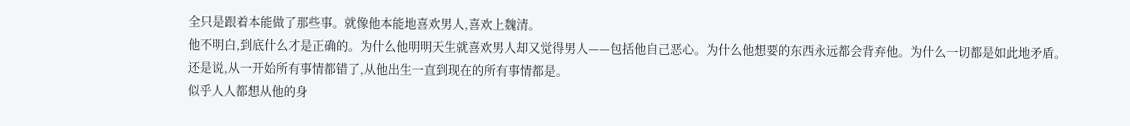全只是跟着本能做了那些事。就像他本能地喜欢男人,喜欢上魏清。
他不明白,到底什么才是正确的。为什么他明明天生就喜欢男人却又觉得男人——包括他自己恶心。为什么他想要的东西永远都会背弃他。为什么一切都是如此地矛盾。
还是说,从一开始所有事情都错了,从他出生一直到现在的所有事情都是。
似乎人人都想从他的身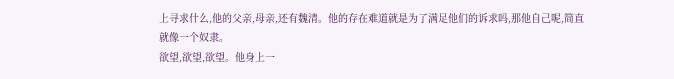上寻求什么,他的父亲,母亲,还有魏清。他的存在难道就是为了满足他们的诉求吗,那他自己呢,简直就像一个奴隶。
欲望,欲望,欲望。他身上一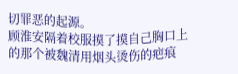切罪恶的起源。
顾淮安隔着校服摸了摸自己胸口上的那个被魏清用烟头烫伤的疤痕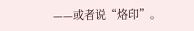——或者说“烙印”。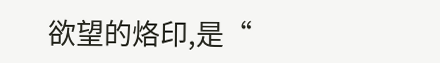欲望的烙印,是“